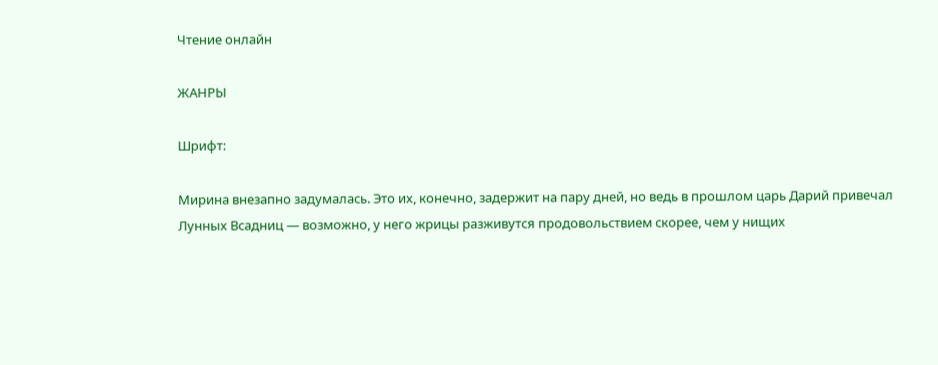Чтение онлайн

ЖАНРЫ

Шрифт:

Мирина внезапно задумалась. Это их, конечно, задержит на пару дней, но ведь в прошлом царь Дарий привечал Лунных Всадниц — возможно, у него жрицы разживутся продовольствием скорее, чем у нищих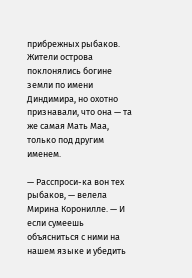прибрежных рыбаков. Жители острова поклонялись богине земли по имени Диндимира, но охотно признавали, что она — та же самая Мать Маа, только под другим именем.

— Расспроси-ка вон тех рыбаков, — велела Мирина Коронилле. — И если сумеешь объясниться с ними на нашем языке и убедить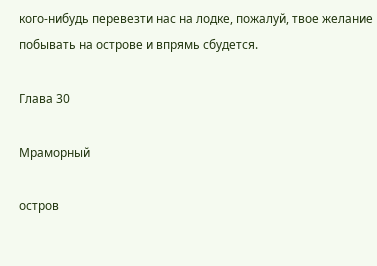кого-нибудь перевезти нас на лодке, пожалуй, твое желание побывать на острове и впрямь сбудется.

Глава 30

Мраморный

остров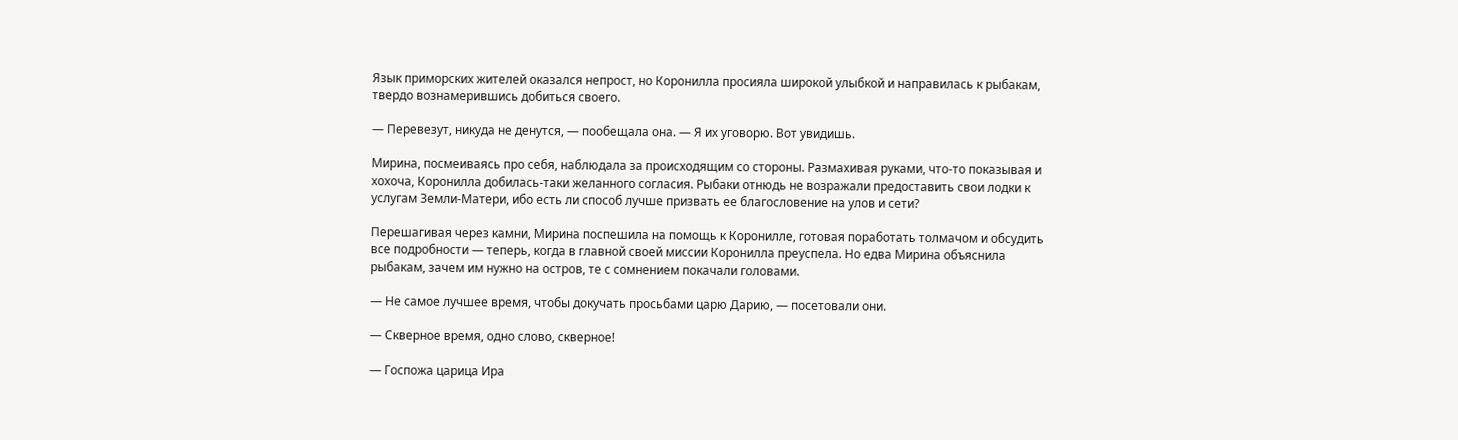Язык приморских жителей оказался непрост, но Коронилла просияла широкой улыбкой и направилась к рыбакам, твердо вознамерившись добиться своего.

— Перевезут, никуда не денутся, — пообещала она. — Я их уговорю. Вот увидишь.

Мирина, посмеиваясь про себя, наблюдала за происходящим со стороны. Размахивая руками, что-то показывая и хохоча, Коронилла добилась-таки желанного согласия. Рыбаки отнюдь не возражали предоставить свои лодки к услугам Земли-Матери, ибо есть ли способ лучше призвать ее благословение на улов и сети?

Перешагивая через камни, Мирина поспешила на помощь к Коронилле, готовая поработать толмачом и обсудить все подробности — теперь, когда в главной своей миссии Коронилла преуспела. Но едва Мирина объяснила рыбакам, зачем им нужно на остров, те с сомнением покачали головами.

— Не самое лучшее время, чтобы докучать просьбами царю Дарию, — посетовали они.

— Скверное время, одно слово, скверное!

— Госпожа царица Ира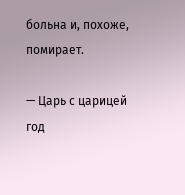больна и, похоже, помирает.

— Царь с царицей год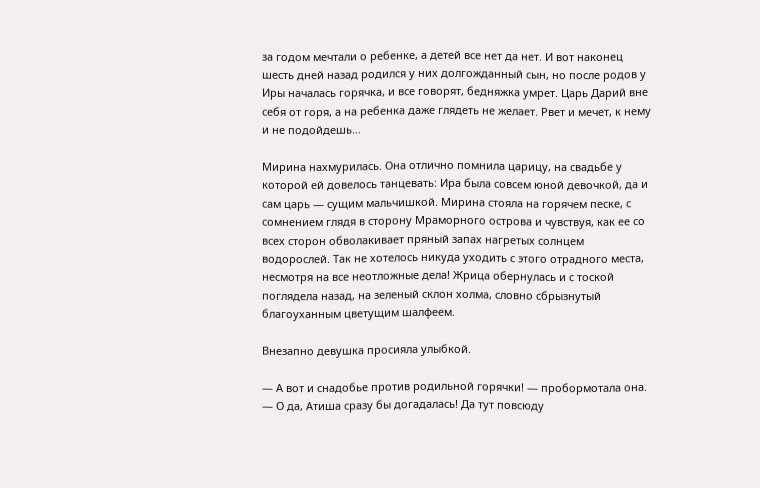за годом мечтали о ребенке, а детей все нет да нет. И вот наконец шесть дней назад родился у них долгожданный сын, но после родов у Иры началась горячка, и все говорят, бедняжка умрет. Царь Дарий вне себя от горя, а на ребенка даже глядеть не желает. Рвет и мечет, к нему и не подойдешь…

Мирина нахмурилась. Она отлично помнила царицу, на свадьбе у которой ей довелось танцевать: Ира была совсем юной девочкой, да и сам царь — сущим мальчишкой. Мирина стояла на горячем песке, с сомнением глядя в сторону Мраморного острова и чувствуя, как ее со всех сторон обволакивает пряный запах нагретых солнцем водорослей. Так не хотелось никуда уходить с этого отрадного места, несмотря на все неотложные дела! Жрица обернулась и с тоской поглядела назад, на зеленый склон холма, словно сбрызнутый благоуханным цветущим шалфеем.

Внезапно девушка просияла улыбкой.

— А вот и снадобье против родильной горячки! — пробормотала она. — О да, Атиша сразу бы догадалась! Да тут повсюду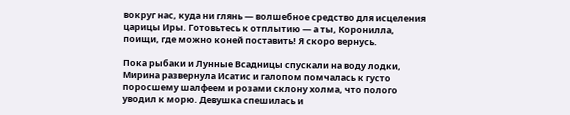вокруг нас, куда ни глянь — волшебное средство для исцеления царицы Иры. Готовьтесь к отплытию — а ты, Коронилла, поищи, где можно коней поставить! Я скоро вернусь.

Пока рыбаки и Лунные Всадницы спускали на воду лодки, Мирина развернула Исатис и галопом помчалась к густо поросшему шалфеем и розами склону холма, что полого уводил к морю. Девушка спешилась и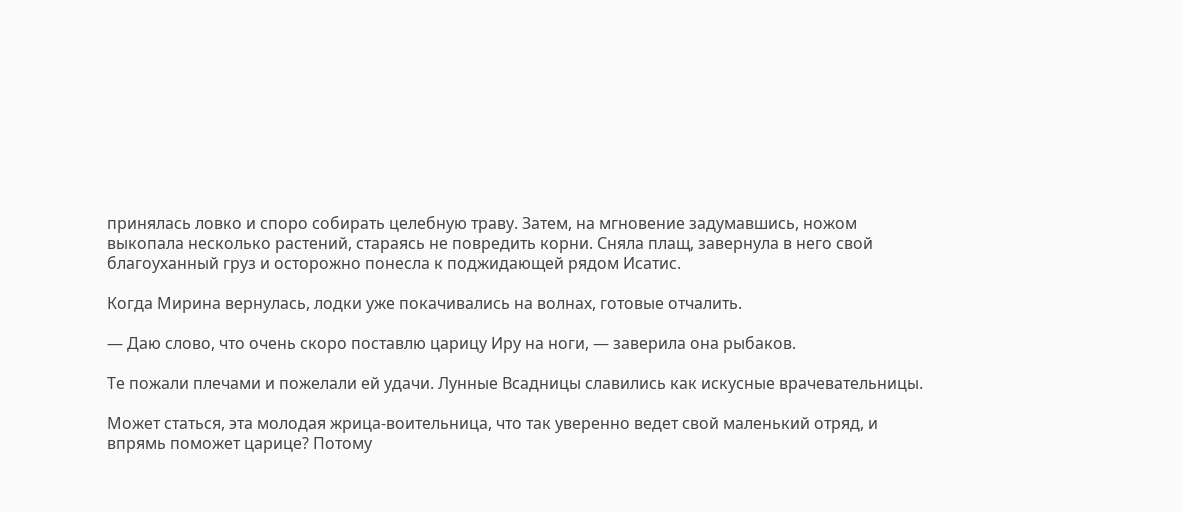принялась ловко и споро собирать целебную траву. Затем, на мгновение задумавшись, ножом выкопала несколько растений, стараясь не повредить корни. Сняла плащ, завернула в него свой благоуханный груз и осторожно понесла к поджидающей рядом Исатис.

Когда Мирина вернулась, лодки уже покачивались на волнах, готовые отчалить.

— Даю слово, что очень скоро поставлю царицу Иру на ноги, — заверила она рыбаков.

Те пожали плечами и пожелали ей удачи. Лунные Всадницы славились как искусные врачевательницы.

Может статься, эта молодая жрица-воительница, что так уверенно ведет свой маленький отряд, и впрямь поможет царице? Потому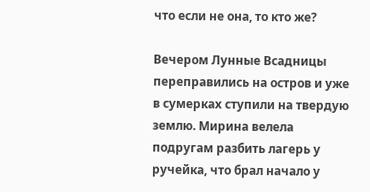что если не она, то кто же?

Вечером Лунные Всадницы переправились на остров и уже в сумерках ступили на твердую землю. Мирина велела подругам разбить лагерь у ручейка, что брал начало у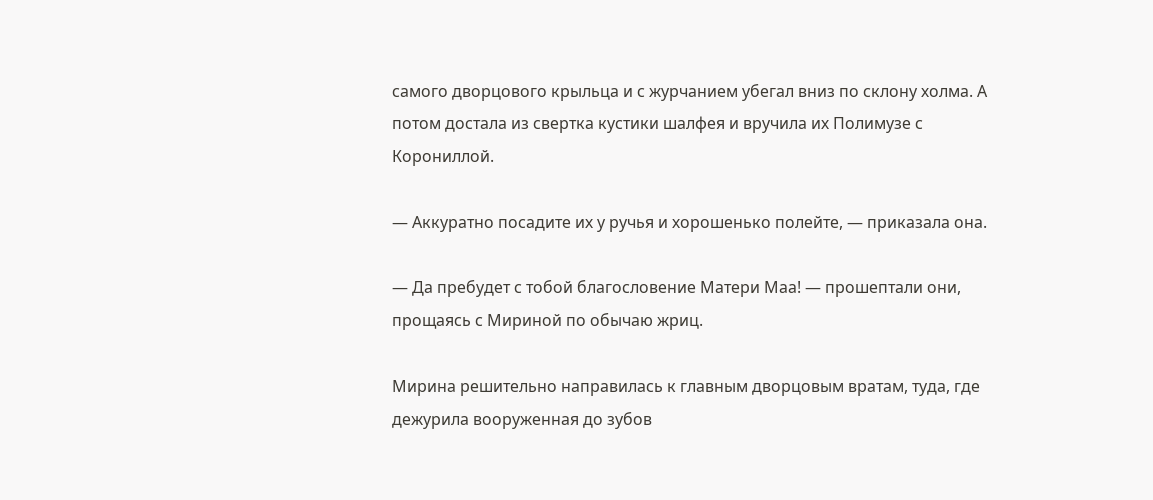самого дворцового крыльца и с журчанием убегал вниз по склону холма. А потом достала из свертка кустики шалфея и вручила их Полимузе с Корониллой.

— Аккуратно посадите их у ручья и хорошенько полейте, — приказала она.

— Да пребудет с тобой благословение Матери Маа! — прошептали они, прощаясь с Мириной по обычаю жриц.

Мирина решительно направилась к главным дворцовым вратам, туда, где дежурила вооруженная до зубов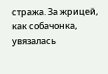стража. За жрицей, как собачонка, увязалась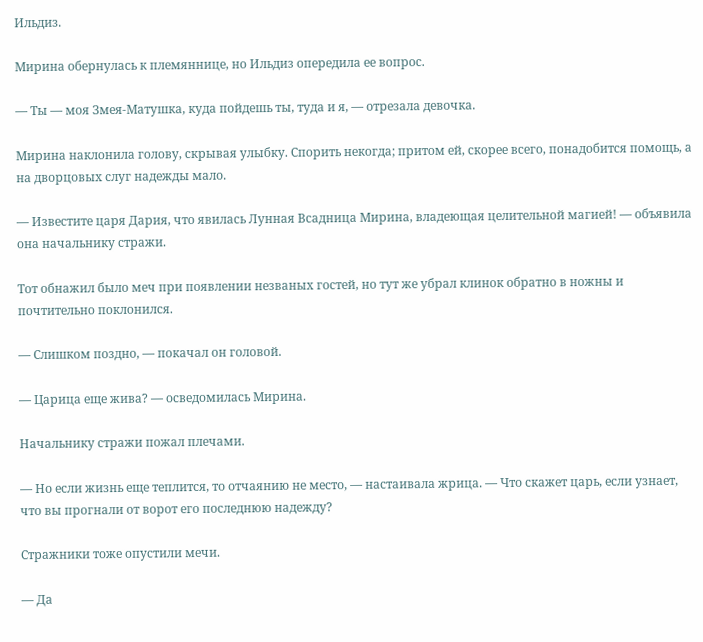Ильдиз.

Мирина обернулась к племяннице, но Ильдиз опередила ее вопрос.

— Ты — моя Змея-Матушка, куда пойдешь ты, туда и я, — отрезала девочка.

Мирина наклонила голову, скрывая улыбку. Спорить некогда; притом ей, скорее всего, понадобится помощь, а на дворцовых слуг надежды мало.

— Известите царя Дария, что явилась Лунная Всадница Мирина, владеющая целительной магией! — объявила она начальнику стражи.

Тот обнажил было меч при появлении незваных гостей, но тут же убрал клинок обратно в ножны и почтительно поклонился.

— Слишком поздно, — покачал он головой.

— Царица еще жива? — осведомилась Мирина.

Начальнику стражи пожал плечами.

— Но если жизнь еще теплится, то отчаянию не место, — настаивала жрица. — Что скажет царь, если узнает, что вы прогнали от ворот его последнюю надежду?

Стражники тоже опустили мечи.

— Да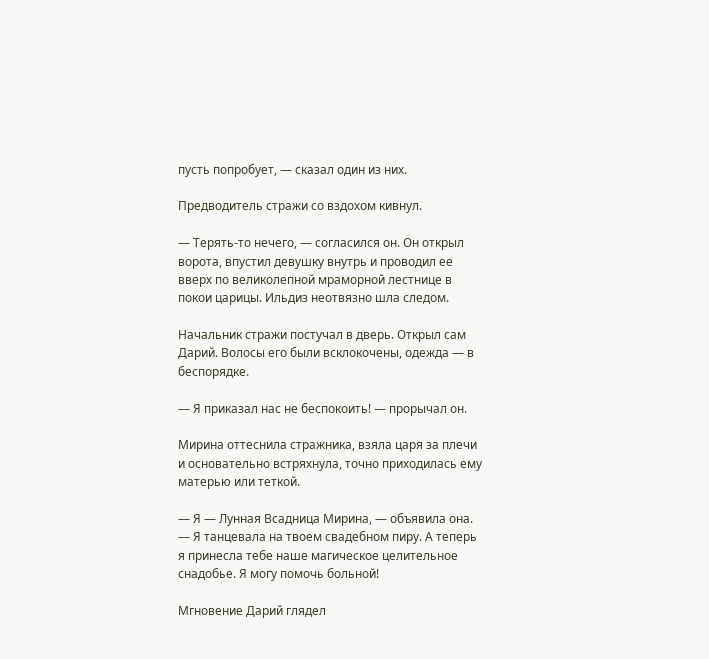пусть попробует, — сказал один из них.

Предводитель стражи со вздохом кивнул.

— Терять-то нечего, — согласился он. Он открыл ворота, впустил девушку внутрь и проводил ее вверх по великолепной мраморной лестнице в покои царицы. Ильдиз неотвязно шла следом.

Начальник стражи постучал в дверь. Открыл сам Дарий. Волосы его были всклокочены, одежда — в беспорядке.

— Я приказал нас не беспокоить! — прорычал он.

Мирина оттеснила стражника, взяла царя за плечи и основательно встряхнула, точно приходилась ему матерью или теткой.

— Я — Лунная Всадница Мирина, — объявила она. — Я танцевала на твоем свадебном пиру. А теперь я принесла тебе наше магическое целительное снадобье. Я могу помочь больной!

Мгновение Дарий глядел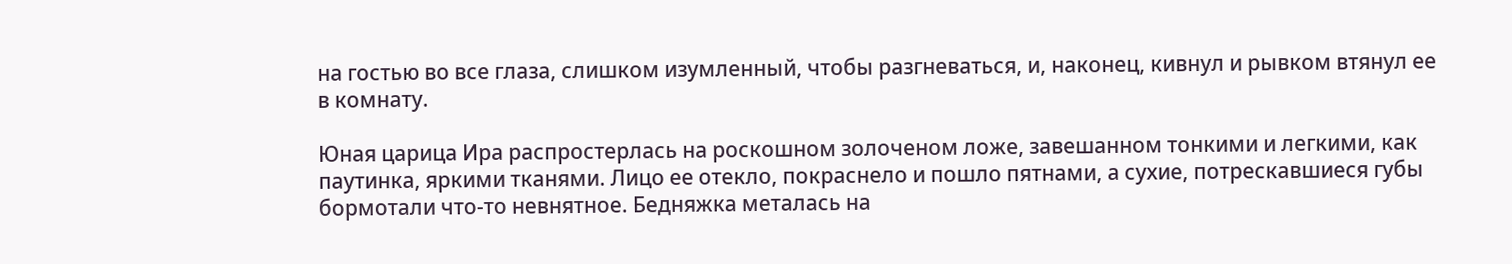на гостью во все глаза, слишком изумленный, чтобы разгневаться, и, наконец, кивнул и рывком втянул ее в комнату.

Юная царица Ира распростерлась на роскошном золоченом ложе, завешанном тонкими и легкими, как паутинка, яркими тканями. Лицо ее отекло, покраснело и пошло пятнами, а сухие, потрескавшиеся губы бормотали что-то невнятное. Бедняжка металась на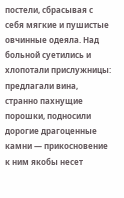постели, сбрасывая с себя мягкие и пушистые овчинные одеяла. Над больной суетились и хлопотали прислужницы: предлагали вина, странно пахнущие порошки, подносили дорогие драгоценные камни — прикосновение к ним якобы несет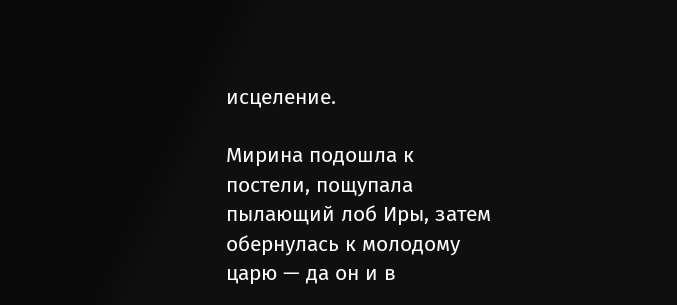исцеление.

Мирина подошла к постели, пощупала пылающий лоб Иры, затем обернулась к молодому царю — да он и в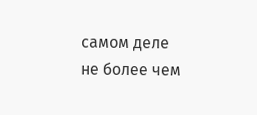самом деле не более чем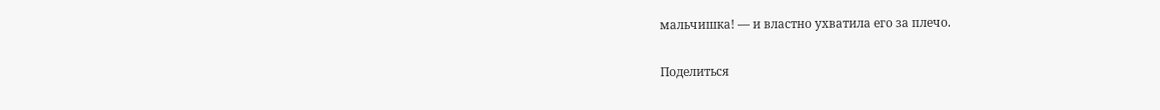мальчишка! — и властно ухватила его за плечо.

Поделиться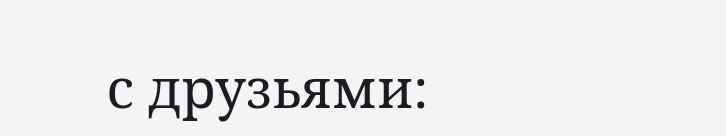с друзьями: